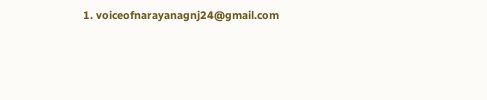1. voiceofnarayanagnj24@gmail.com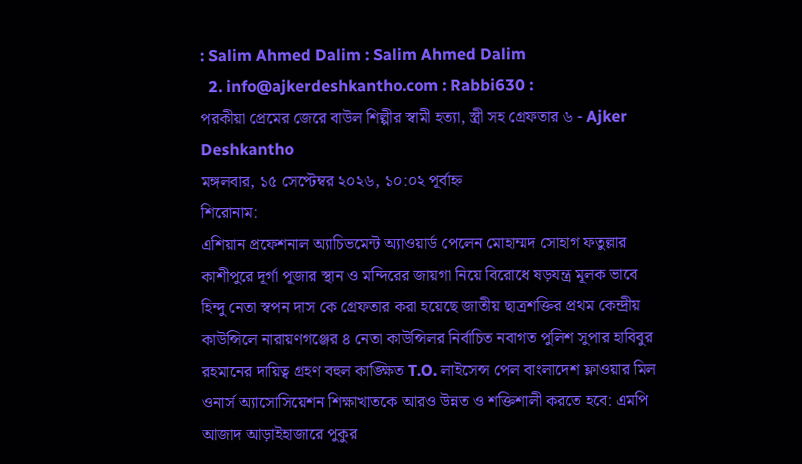: Salim Ahmed Dalim : Salim Ahmed Dalim
  2. info@ajkerdeshkantho.com : Rabbi630 :
পরকীয়া প্রেমের জেরে বাউল শিল্পীর স্বামী হত্যা, স্ত্রী সহ গ্রেফতার ৬ - Ajker Deshkantho
মঙ্গলবার, ১৫ সেপ্টেম্বর ২০২৬, ১০:০২ পূর্বাহ্ন
শিরোনাম:
এশিয়ান প্রফেশনাল অ্যাচিভমেন্ট অ্যাওয়ার্ড পেলেন মোহাম্মদ সোহাগ ফতুল্লার কাশীপুরে দূর্গা পূজার স্থান ও মন্দিরের জায়গা নিয়ে বিরোধে ষড়যন্ত্র মূলক ভাবে হিন্দু নেতা স্বপন দাস কে গ্রেফতার করা হয়েছে জাতীয় ছাত্রশক্তির প্রথম কেন্দ্রীয় কাউন্সিলে নারায়ণগঞ্জের ৪ নেতা কাউন্সিলর নির্বাচিত নবাগত পুলিশ সুপার হাবিবুর রহমানের দায়িত্ব গ্রহণ বহুল কাঙ্ক্ষিত T.O. লাইসেন্স পেল বাংলাদেশ ফ্লাওয়ার মিল ওনার্স অ্যাসোসিয়েশন শিক্ষাখাতকে আরও উন্নত ও শক্তিশালী করতে হবে: এমপি আজাদ আড়াইহাজারে পুকুর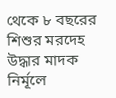থেকে ৮ বছরের শিশুর মরদেহ উদ্ধার মাদক নির্মূলে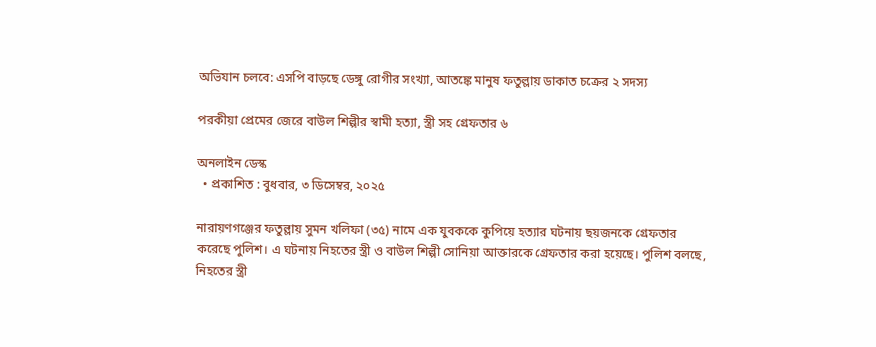অভিযান চলবে: এসপি বাড়ছে ডেঙ্গু রোগীর সংখ্যা, আতঙ্কে মানুষ ফতুল্লায় ডাকাত চক্রের ২ সদস্য

পরকীয়া প্রেমের জেরে বাউল শিল্পীর স্বামী হত্যা, স্ত্রী সহ গ্রেফতার ৬

অনলাইন ডেস্ক
  • প্রকাশিত : বুধবার, ৩ ডিসেম্বর, ২০২৫

নারায়ণগঞ্জের ফতুল্লায় সুমন খলিফা (৩৫) নামে এক যুবককে কুপিয়ে হত্যার ঘটনায় ছয়জনকে গ্রেফতার করেছে পুলিশ। এ ঘটনায় নিহতের স্ত্রী ও বাউল শিল্পী সোনিয়া আক্তারকে গ্রেফতার করা হয়েছে। পুলিশ বলছে, নিহতের স্ত্রী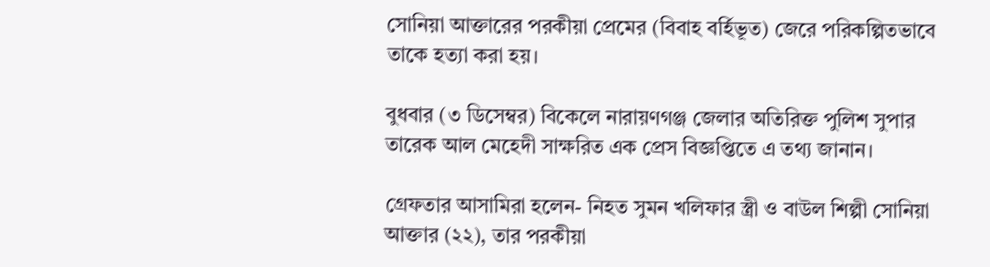সোনিয়া আক্তারের পরকীয়া প্রেমের (বিবাহ বর্হিভূত) জেরে পরিকল্পিতভাবে তাকে হত্যা করা হয়।

বুধবার (৩ ডিসেম্বর) বিকেলে নারায়ণগঞ্জ জেলার অতিরিক্ত পুলিশ সুপার তারেক আল মেহেদী সাক্ষরিত এক প্রেস বিজ্ঞপ্তিতে এ তথ্য জানান।

গ্রেফতার আসামিরা হলেন- নিহত সুমন খলিফার স্ত্রী ও বাউল শিল্পী সোনিয়া আক্তার (২২), তার পরকীয়া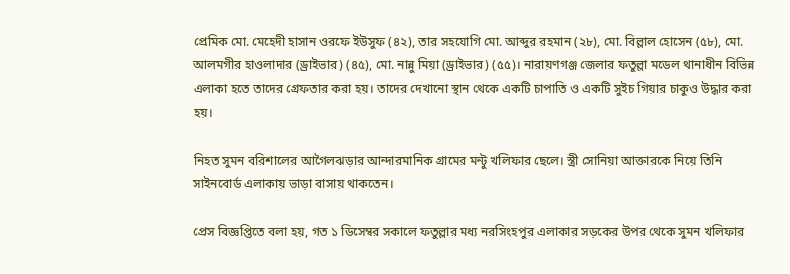প্রেমিক মো. মেহেদী হাসান ওরফে ইউসুফ (৪২), তার সহযোগি মো. আব্দুর রহমান (২৮), মো. বিল্লাল হোসেন (৫৮), মো. আলমগীর হাওলাদার (ড্রাইভার) (৪৫), মো. নান্নু মিয়া (ড্রাইভার) (৫৫)। নারায়ণগঞ্জ জেলার ফতুল্লা মডেল থানাধীন বিভিন্ন এলাকা হতে তাদের গ্রেফতার করা হয়। তাদের দেখানো স্থান থেকে একটি চাপাতি ও একটি সুইচ গিয়ার চাকুও উদ্ধার করা হয়।

নিহত সুমন বরিশালের আগৈলঝড়ার আন্দারমানিক গ্রামের মন্টু খলিফার ছেলে। স্ত্রী সোনিয়া আক্তারকে নিয়ে তিনি সাইনবোর্ড এলাকায় ভাড়া বাসায় থাকতেন।

প্রেস বিজ্ঞপ্তিতে বলা হয়, গত ১ ডিসেম্বর সকালে ফতুল্লার মধ্য নরসিংহপুর এলাকার সড়কের উপর থেকে সুমন খলিফার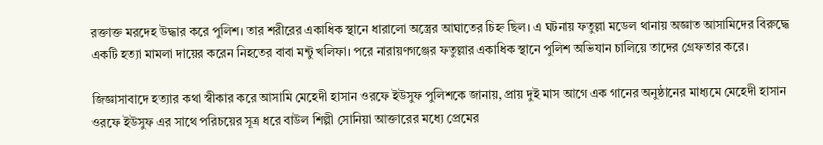রক্তাক্ত মরদেহ উদ্ধার করে পুলিশ। তার শরীরের একাধিক স্থানে ধারালো অস্ত্রের আঘাতের চিহ্ন ছিল। এ ঘটনায় ফতুল্লা মডেল থানায় অজ্ঞাত আসামিদের বিরুদ্ধে একটি হত্যা মামলা দায়ের করেন নিহতের বাবা মন্টু খলিফা। পরে নারায়ণগঞ্জের ফতুল্লার একাধিক স্থানে পুলিশ অভিযান চালিয়ে তাদের গ্রেফতার করে।

জিজ্ঞাসাবাদে হত্যার কথা স্বীকার করে আসামি মেহেদী হাসান ওরফে ইউসুফ পুলিশকে জানায়, প্রায় দুই মাস আগে এক গানের অনুষ্ঠানের মাধ্যমে মেহেদী হাসান ওরফে ইউসুফ এর সাথে পরিচয়ের সূত্র ধরে বাউল শিল্পী সোনিয়া আক্তারের মধ্যে প্রেমের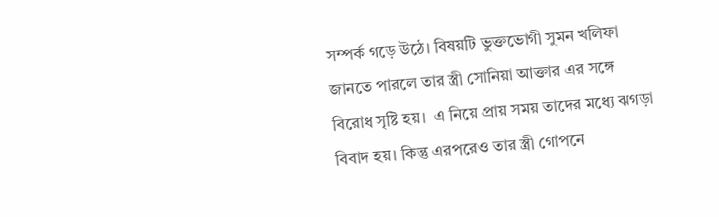সম্পর্ক গড়ে উঠে। বিষয়টি ভুক্তভোগী সুমন খলিফা জানতে পারলে তার স্ত্রী সোনিয়া আক্তার এর সঙ্গে বিরোধ সৃষ্টি হয়।  এ নিয়ে প্রায় সময় তাদের মধ্যে ঝগড়া বিবাদ হয়। কিন্তু এরপরেও তার স্ত্রী গোপনে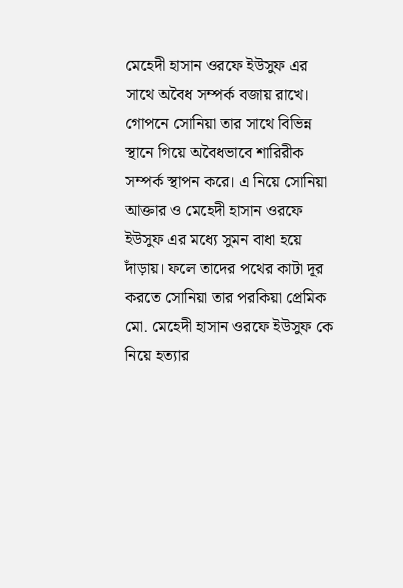মেহেদী হাসান ওরফে ইউসুফ এর সাথে অবৈধ সম্পর্ক বজায় রাখে। গোপনে সোনিয়া তার সাথে বিভিন্ন স্থানে গিয়ে অবৈধভাবে শারিরীক সম্পর্ক স্থাপন করে। এ নিয়ে সোনিয়া আক্তার ও মেহেদী হাসান ওরফে ইউসুফ এর মধ্যে সুমন বাধা হয়ে দাঁড়ায়। ফলে তাদের পথের কাটা দূর করতে সোনিয়া তার পরকিয়া প্রেমিক মো. মেহেদী হাসান ওরফে ইউসুফ কে নিয়ে হত্যার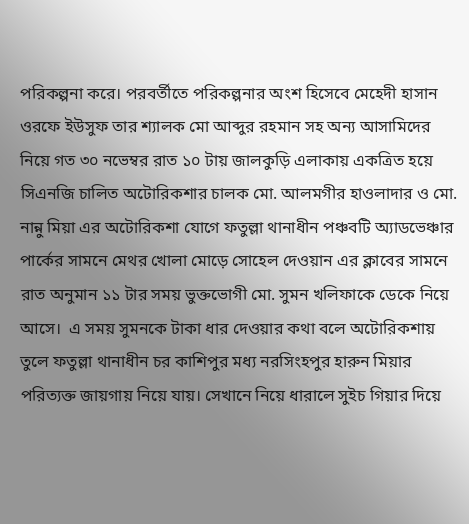পরিকল্পনা করে। পরবর্তীতে পরিকল্পনার অংশ হিসেবে মেহেদী হাসান ওরফে ইউসুফ তার শ্যালক মো আব্দুর রহমান সহ অন্য আসামিদের নিয়ে গত ৩০ নভেম্বর রাত ১০ টায় জালকুড়ি এলাকায় একত্রিত হয়ে সিএনজি চালিত অটোরিকশার চালক মো. আলমগীর হাওলাদার ও মো. নান্নু মিয়া এর অটোরিকশা যোগে ফতুল্লা থানাধীন পঞ্চবটি অ্যাডভেঞ্চার পার্কের সামনে মেথর খোলা মোড়ে সোহেল দেওয়ান এর ক্লাবের সামনে রাত অনুমান ১১ টার সময় ভুক্তভোগী মো. সুমন খলিফাকে ডেকে নিয়ে আসে।  এ সময় সুমনকে টাকা ধার দেওয়ার কথা বলে অটোরিকশায় তুলে ফতুল্লা থানাধীন চর কাশিপুর মধ্য নরসিংহপুর হারুন মিয়ার পরিত্যক্ত জায়গায় নিয়ে যায়। সেখানে নিয়ে ধারালে সুইচ গিয়ার দিয়ে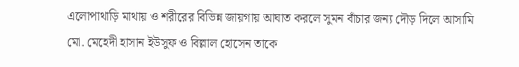এলোপাথাড়ি মাথায় ও শরীরের বিভিন্ন জায়গায় আঘাত করলে সুমন বাঁচার জন্য দৌড় দিলে আসামি মো. মেহেদী হাসান ইউসুফ ও বিল্লাল হোসেন তাকে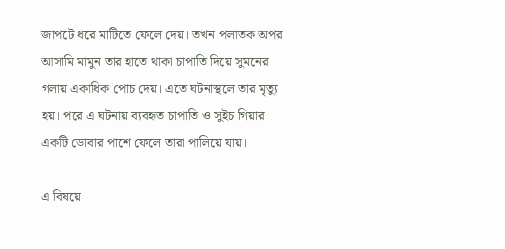জাপটে ধরে মাটিতে ফেলে দেয়। তখন পলাতক অপর আসামি মামুন তার হাতে থাকা চাপাতি দিয়ে সুমনের গলায় একাধিক পোচ দেয়। এতে ঘটনাস্থলে তার মৃত্যু হয়। পরে এ ঘটনায় ব্যবহৃত চাপাতি ও সুইচ গিয়ার একটি ডোবার পাশে ফেলে তারা পালিয়ে যায়।

এ বিষয়ে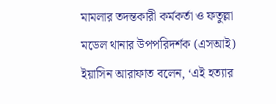মামলার তদন্তকারী কর্মকর্তা ও ফতুল্লা মডেল থানার উপপরিদর্শক (এসআই) ইয়াসিন আরাফাত বলেন, ‘এই হত্যার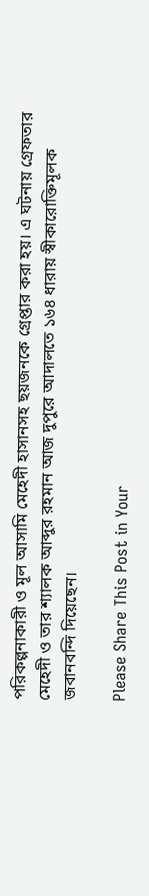পরিকল্পনাকারী ও মূল আসামি মেহেদী হাসানসহ ছয়জনকে গ্রেপ্তার করা হয়। এ ঘটনায় গ্রেফতার মেহেদী ও তার শ্যালক আব্দুর রহমান আজ দুপুরে আদালতে ১৬৪ ধারায় স্বীকারোক্তিমূলক জবানবন্দি দিয়েছেন।

Please Share This Post in Your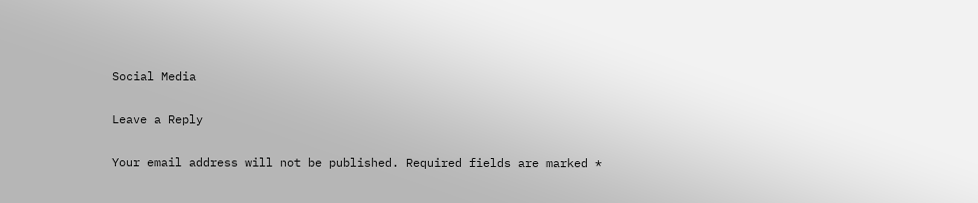Social Media

Leave a Reply

Your email address will not be published. Required fields are marked *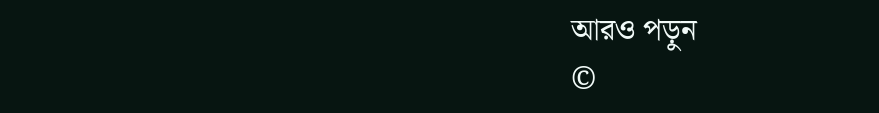আরও পড়ুন
©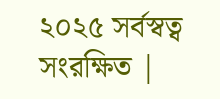২০২৫ সর্বস্বত্ব সংরক্ষিত |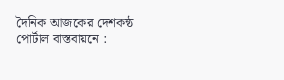দৈনিক আজকের দেশকন্ঠ
পোর্টাল বাস্তবায়নে :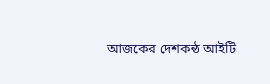আজকের দেশকন্ঠ আইটি